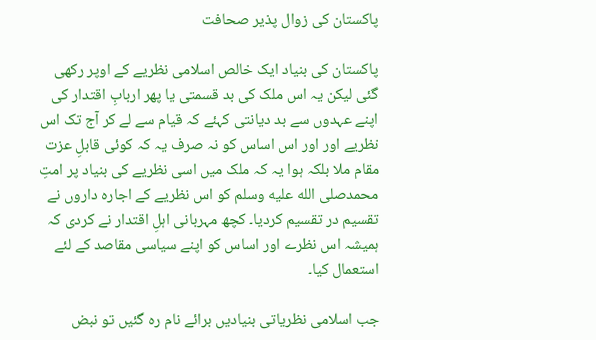پاکستان کی زوال پذیر صحافت

پاکستان کی بنیاد ایک خالص اسلامی نظریے کے اوپر رکھی گئی لیکن یہ اس ملک کی بد قسمتی یا پھر اربابِ اقتدار کی اپنے عہدوں سے بد دیانتی کہئے کہ قیام سے لے کر آج تک اس نظریے اور اور اس اساس کو نہ صرف یہ کہ کوئی قابلِ عزت مقام ملا بلکہ ہوا یہ کہ ملک میں اسی نظریے کی بنیاد پر امتِ محمدصلى الله عليه وسلم کو اس نظریے کے اجارہ داروں نے تقسیم در تقسیم کردیا۔ کچھ مہربانی اہلِ اقتدار نے کردی کہ ہمیشہ اس نظرے اور اساس کو اپنے سیاسی مقاصد کے لئے استعمال کیا۔

جب اسلامی نظریاتی بنیادیں برائے نام رہ گئیں تو نبض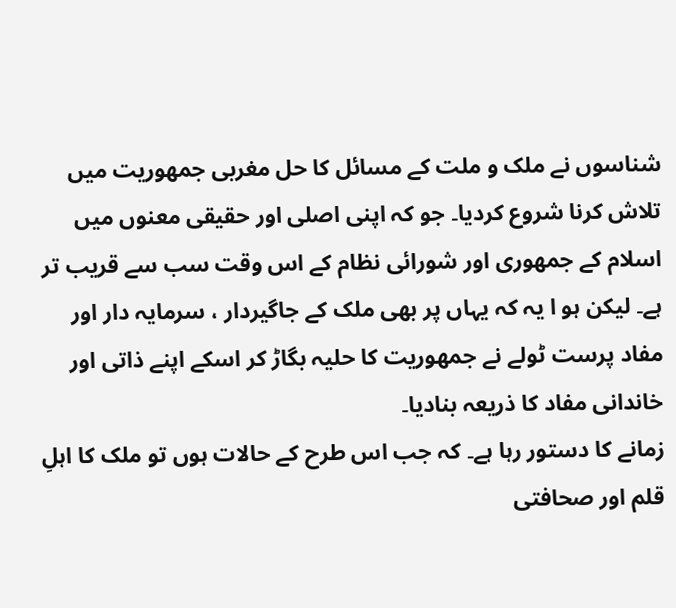شناسوں نے ملک و ملت کے مسائل کا حل مغربی جمھوریت میں تلاش کرنا شروع کردیا۔ جو کہ اپنی اصلی اور حقیقی معنوں میں اسلام کے جمھوری اور شورائی نظام کے اس وقت سب سے قریب تر ہے۔ لیکن ہو ا یہ کہ یہاں پر بھی ملک کے جاگیردار ، سرمایہ دار اور مفاد پرست ٹولے نے جمھوریت کا حلیہ بگاڑ کر اسکے اپنے ذاتی اور خاندانی مفاد کا ذریعہ بنادیا۔
زمانے کا دستور رہا ہے۔ کہ جب اس طرح کے حالات ہوں تو ملک کا اہلِ قلم اور صحافتی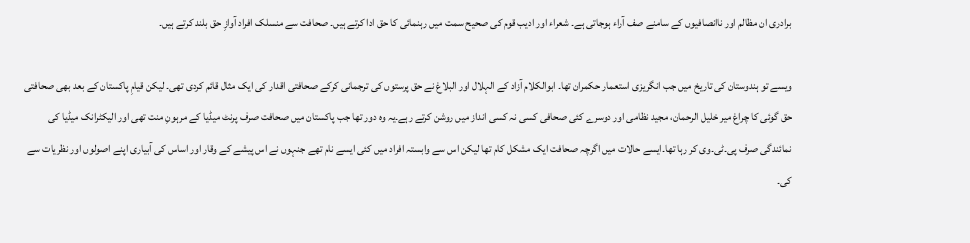برادری ان مظالم اور ناانصافیوں کے سامنے صف آراء ہوجاتی ہے۔ شعراء اور ادیب قوم کی صحیح سمت میں رہنمائی کا حق ادا کرتے ہیں۔ صحافت سے منسلک افراد آوازِ حق بلند کرتے ہیں۔

ویسے تو ہندوستان کی تاریخ میں جب انگریزی استعمار حکمران تھا۔ ابوالکلام آزاد کے الہلال اور البلاغ نے حق پرستوں کی ترجمانی کرکے صحافتی اقدار کی ایک مثال قائم کردی تھی۔ لیکن قیامِ پاکستان کے بعد بھی صحافتی حق گوئی کا چراغ میر خلیل الرحمان، مجید نظامی اور دوسرے کئی صحافی کسی نہ کسی انداز میں روشن کرتے رہے۔یہ وہ دور تھا جب پاکستان میں صحافت صرف پرنٹ میڈیا کے مرہونِ منت تھی اور الیکٹرانک میڈیا کی نمائندگی صرف پی۔ٹی۔وی کر رہا تھا۔ایسے حالات میں اگرچہ صحافت ایک مشکل کام تھا لیکن اس سے وابستہ افراد میں کئی ایسے نام تھے جنہوں نے اس پیشے کے وقار اور اساس کی آبیاری اپنے اصولوں اور نظریات سے کی۔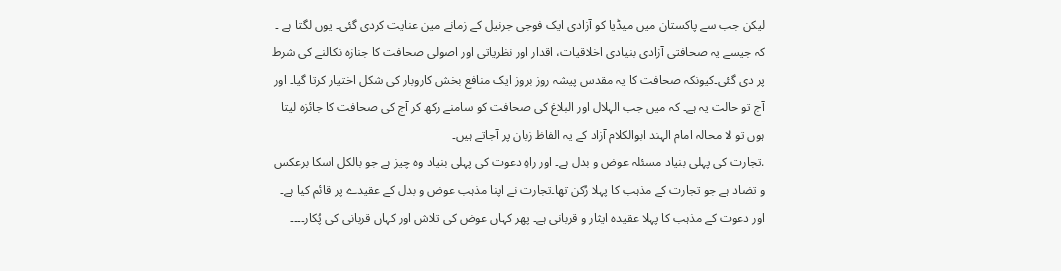لیکن جب سے پاکستان میں میڈیا کو آزادی ایک فوجی جرنیل کے زمانے مین عنایت کردی گئی۔ یوں لگتا ہے ۔ کہ جیسے یہ صحافتی آزادی بنیادی اخلاقیات، اقدار اور نظریاتی اور اصولی صحافت کا جنازہ نکالنے کی شرط پر دی گئی۔کیونکہ صحافت کا یہ مقدس پیشہ روز بروز ایک منافع بخش کاروبار کی شکل اختیار کرتا گیا۔ اور آج تو حالت یہ ہے۔ کہ میں جب الہلال اور البلاغ کی صحافت کو سامنے رکھ کر آج کی صحافت کا جائزہ لیتا ہوں تو لا محالہ امام الہند ابوالکلام آزاد کے یہ الفاظ زبان پر آجاتے ہیں۔
.تجارت کی پہلی بنیاد مسئلہ عوض و بدل ہے۔ اور راہِ دعوت کی پہلی بنیاد وہ چیز ہے جو بالکل اسکا برعکس و تضاد ہے جو تجارت کے مذہب کا پہلا رُکن تھا۔تجارت نے اپنا مذہب عوض و بدل کے عقیدے پر قائم کیا ہے۔ اور دعوت کے مذہب کا پہلا عقیدہ ایثار و قربانی ہے۔ پھر کہاں عوض کی تلاش اور کہاں قربانی کی پُکار۔۔۔۔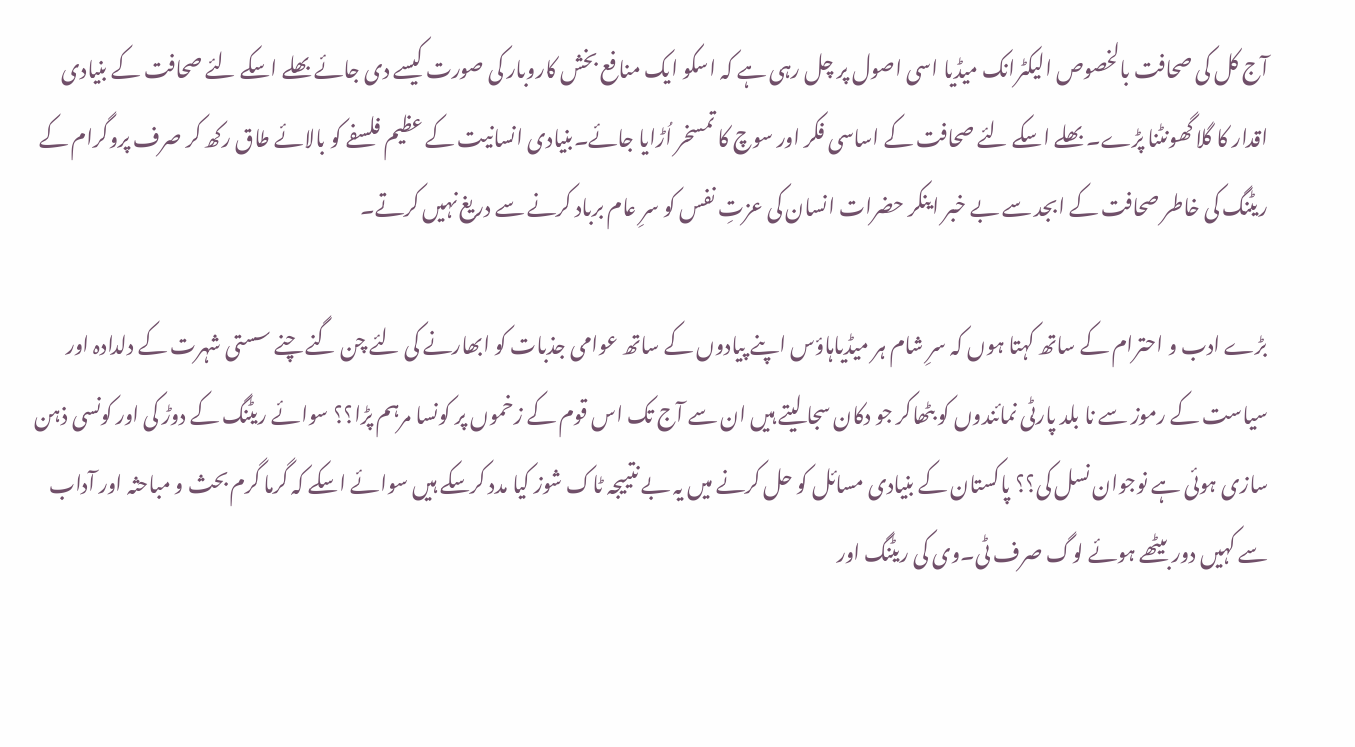آج کل کی صحافت بالخصوص الیکٹرانک میڈیا اسی اصول پر چل رہی ہے کہ اسکو ایک منافع بخش کاروبار کی صورت کیسے دی جائے بھلے اسکے لئے صحافت کے بنیادی اقدار کا گلا گھونٹنا پڑے۔ بھلے اسکے لئے صحافت کے اساسی فکر اور سوچ کا تمسخر اُڑایا جائے۔بنیادی انسانیت کے عظیم فلسفے کو بالائے طاق رکھ کر صرف پروگرام کے ریٹنگ کی خاطر صحافت کے ابجد سے بے خبر اینکر حضرات انسان کی عزتِ نفس کو سرِ عام برباد کرنے سے دریغ نہیں کرتے۔

بڑے ادب و احترام کے ساتھ کہتا ہوں کہ سرِ شام ہر میڈیاہاؤس اپنے پیادوں کے ساتھ عوامی جذبات کو ابھارنے کی لئے چن گنے چنے سستی شہرت کے دلدادہ اور سیاست کے رموز سے نا بلد پارٹی نمائندوں کو بٹھاکر جو دکان سجا لیتے ہیں ان سے آج تک اس قوم کے زخموں پر کونسا مرہم پڑا؟؟ سوائے ریٹنگ کے دوڑ کی اور کونسی ذہن سازی ہوئی ہے نوجوان نسل کی؟؟ پاکستان کے بنیادی مسائل کو حل کرنے میں یہ بے نتییجہ ٹاک شوز کیا مدد کرسکے ہیں سوائے اسکے کہ گرما گرم بحث و مباحثہ اور آداب سے کہیں دور بیٹھے ہوئے لوگ صرف ٹی۔وی کی ریٹنگ اور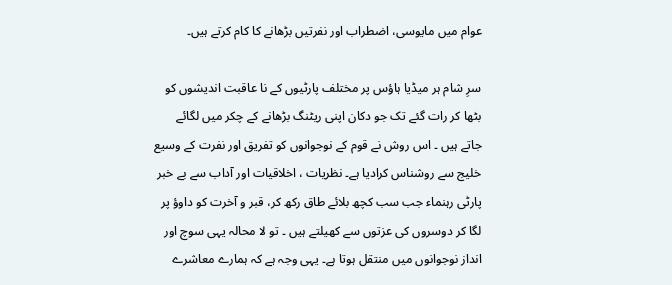عوام میں مایوسی، اضطراب اور نفرتیں بڑھانے کا کام کرتے ہیں۔

سرِ شام ہر میڈیا ہاؤس پر مختلف پارٹیوں کے نا عاقبت اندیشوں کو بٹھا کر رات گئے تک جو دکان اپنی ریٹنگ بڑھانے کے چکر میں لگائے جاتے ہیں ۔ اس روش نے قوم کے نوجوانوں کو تفریق اور نفرت کے وسیع خلیج سے روشناس کرادیا ہے۔ نظریات ، اخلاقیات اور آداب سے بے خبر پارٹی رہنماء جب سب کچھ بلائے طاق رکھ کر، قبر و آخرت کو داوؤ پر لگا کر دوسروں کی عزتوں سے کھیلتے ہیں ۔ تو لا محالہ یہی سوچ اور انداز نوجوانوں میں منتقل ہوتا ہے۔ یہی وجہ ہے کہ ہمارے معاشرے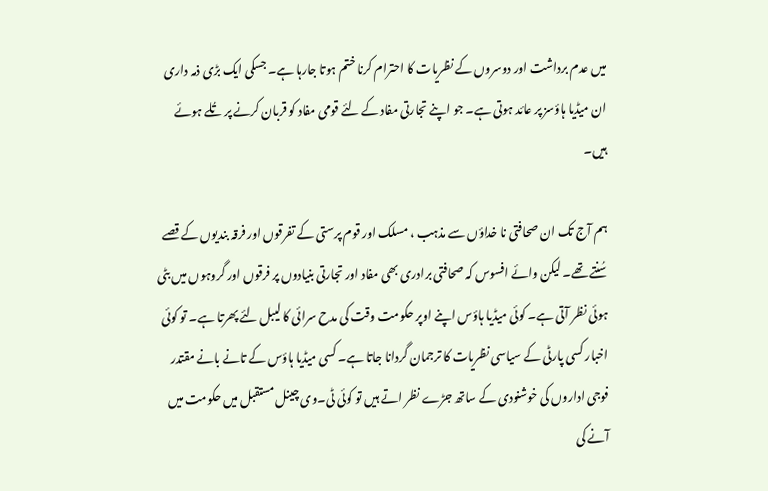میں عدم برداشت اور دوسروں کے نظریات کا احترام کرنا ختم ہوتا جارہا ہے۔ جسکی ایک بڑی ذمہ داری ان میڈیا ہاؤسز پر عائد ہوتی ہے۔ جو اپنے تجارتی مفاد کے لئے قومی مفاد کو قربان کرنے پر تُلے ہوئے ہیں۔

ہم آج تک ان صحافتی نا خداؤں سے مذہب ، مسلک اور قوم پرستی کے تفرقوں اور فرقہ بندیوں کے قصے سُنتے تھے۔ لیکن وائے افسوس کہ صحافتی برادری بھی مفاد اور تجارتی بنیادوں پر فرقوں اور گروہوں میں بٹی ہوئی نظر آتی ہے۔ کوئی میڈیا ہاؤس اپنے اوپر حکومت وقت کی مدح سرائی کا لیبل لئے پھرتا ہے۔ تو کوئی اخبار کسی پارٹی کے سیاسی نظریات کا ترجمان گردانا جاتا ہے۔ کسی میڈیا ہاؤس کے تانے بانے مقتدر فوجی اداروں کی خوشنودی کے ساتھ جڑے نظر اتے ہیں تو کوئی ٹی۔وی چینل مستقبل میں حکومت میں آنے کی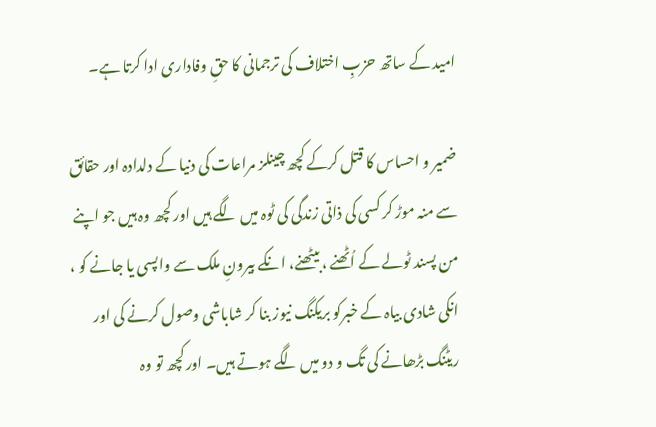امید کے ساتھ حزبِ اختلاف کی ترجمانی کا حقِ وفاداری ادا کرتا ہے۔

ضمیر و احساس کا قتل کرکے کچھ چینلز مراعات کی دنیا کے دلدادہ اور حقائق سے منہ موڑ کر کسی کی ذاتی زندگی کی ٹوہ میں لگے ہیں اور کچھ وہ ہیں جو اپنے من پسند ٹولے کے اُٹھنے ، بیٹھنے، انکے بیرونِ ملک سے واپسی یا جانے کو ، انکی شادی بیاہ کے خبرکو بریکنگ نیوز بنا کر شاباشی وصول کرنے کی اور ریٹنگ بڑھانے کی تگ و دو میں لگے ہوتے ہیں۔ اور کچھ تو وہ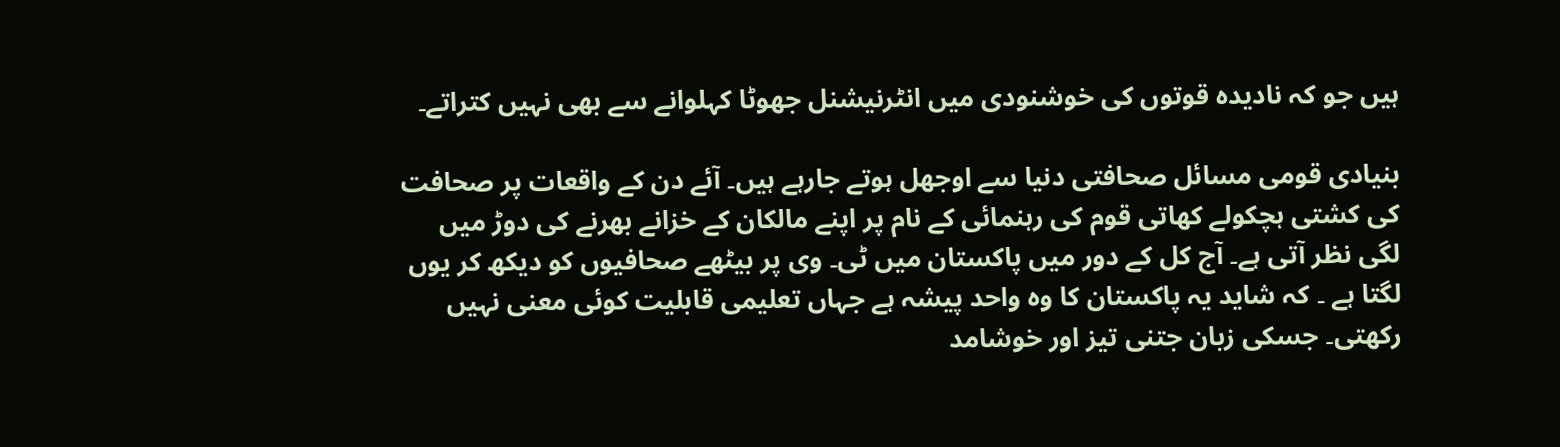ہیں جو کہ نادیدہ قوتوں کی خوشنودی میں انٹرنیشنل جھوٹا کہلوانے سے بھی نہیں کتراتے۔

بنیادی قومی مسائل صحافتی دنیا سے اوجھل ہوتے جارہے ہیں۔ آئے دن کے واقعات پر صحافت کی کشتی ہچکولے کھاتی قوم کی رہنمائی کے نام پر اپنے مالکان کے خزانے بھرنے کی دوڑ میں لگی نظر آتی ہے۔ آج کل کے دور میں پاکستان میں ٹی۔ وی پر بیٹھے صحافیوں کو دیکھ کر یوں لگتا ہے ۔ کہ شاید یہ پاکستان کا وہ واحد پیشہ ہے جہاں تعلیمی قابلیت کوئی معنی نہیں رکھتی۔ جسکی زبان جتنی تیز اور خوشامد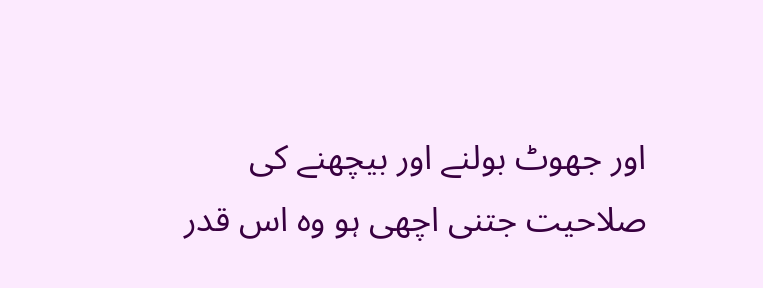اور جھوٹ بولنے اور بیچھنے کی صلاحیت جتنی اچھی ہو وہ اس قدر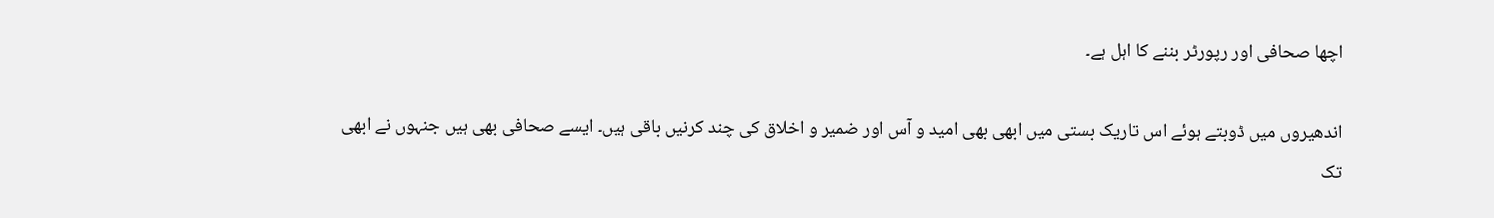اچھا صحافی اور رپورٹر بننے کا اہل ہے۔

اندھیروں میں ڈوبتے ہوئے اس تاریک بستی میں ابھی بھی امید و آس اور ضمیر و اخلاق کی چند کرنیں باقی ہیں۔ ایسے صحافی بھی ہیں جنہوں نے ابھی تک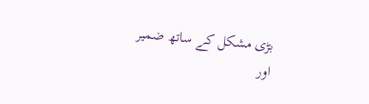بڑی مشکل کے ساتھ ضمیر اور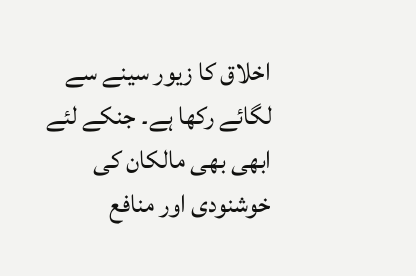اخلاق کا زیور سینے سے لگائے رکھا ہے۔ جنکے لئے ابھی بھی مالکان کی خوشنودی اور منافع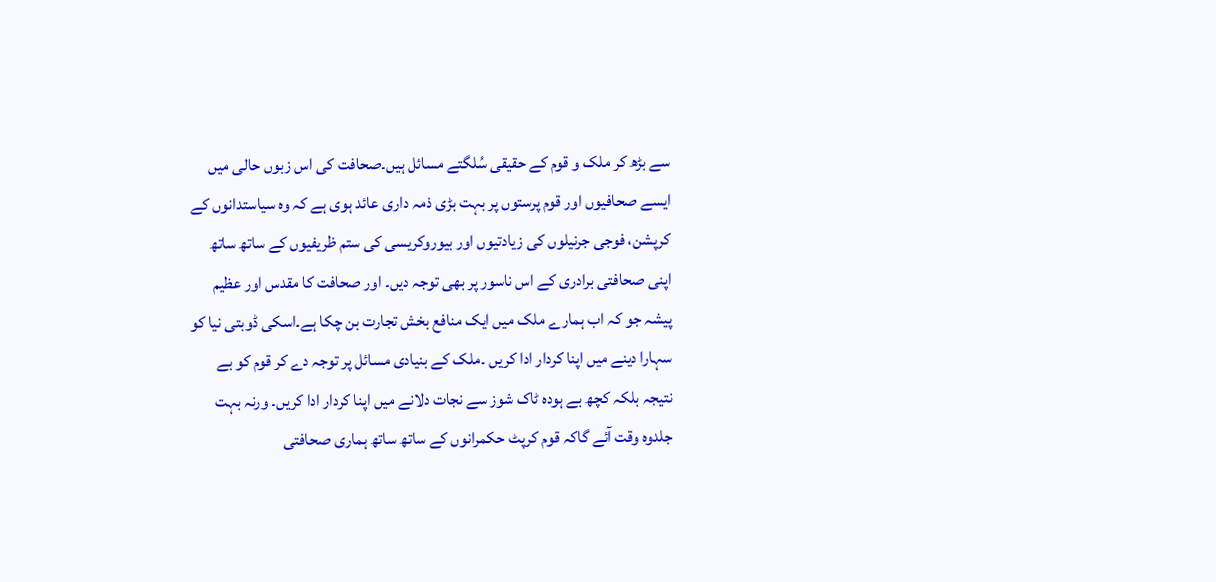سے بڑھ کر ملک و قوم کے حقیقی سُلگتے مسائل ہیں۔صحافت کی اس زبوں حالی میں ایسے صحافیوں اور قوم پرستوں پر بہت بڑی ذمہ داری عائد ہوی ہے کہ وہ سیاستدانوں کے کرپشن، فوجی جرنیلوں کی زیادتیوں اور بیوروکریسی کی ستم ظریفیوں کے ساتھ ساتھ اپنی صحافتی برادری کے اس ناسور پر بھی توجہ دیں۔ اور صحافت کا مقدس اور عظیم پیشہ جو کہ اب ہمارے ملک میں ایک منافع بخش تجارت بن چکا ہے۔اسکی ڈوبتی نیا کو سہارا دینے میں اپنا کردار ادا کریں ۔ملک کے بنیادی مسائل پر توجہ دے کر قوم کو بے نتیجہ بلکہ کچھ بے ہودہ ٹاک شوز سے نجات دلانے میں اپنا کردار ادا کریں۔ ورنہ بہت جلدوہ وقت آئے گاکہ قوم کرپٹ حکمرانوں کے ساتھ ساتھ ہماری صحافتی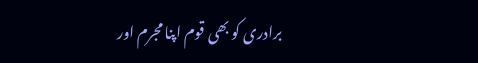برادری کو بھی قوم اپنا مجرم اور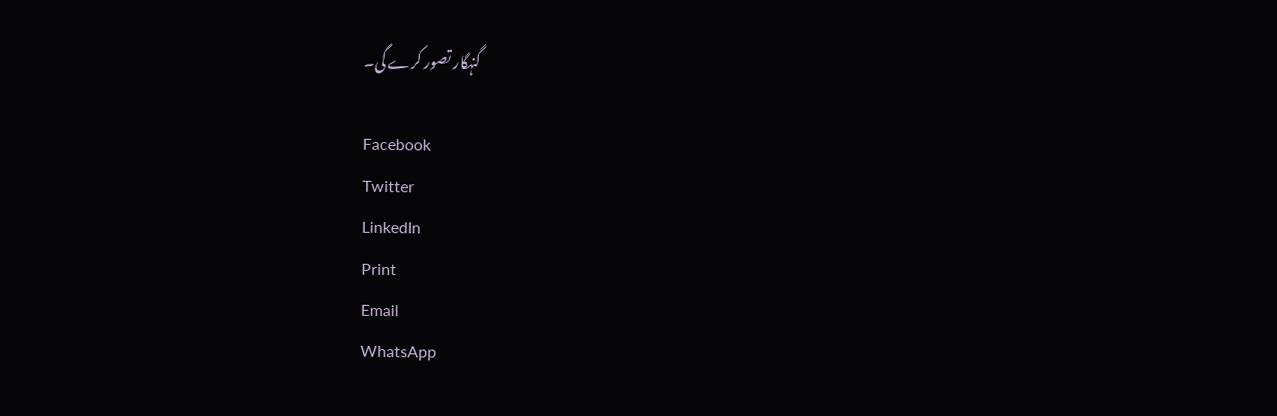گنہگار تصور کرے گی۔

Facebook
Twitter
LinkedIn
Print
Email
WhatsApp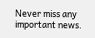Never miss any important news.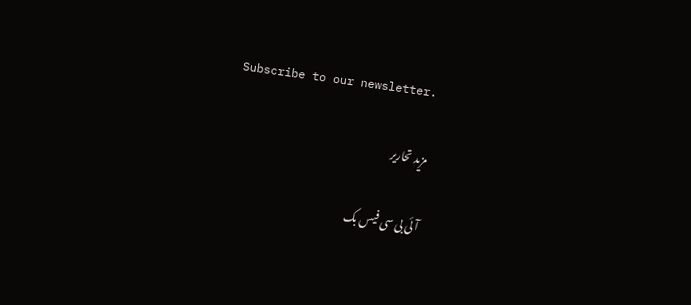Subscribe to our newsletter.

مزید تحاریر

آئی بی سی فیس بک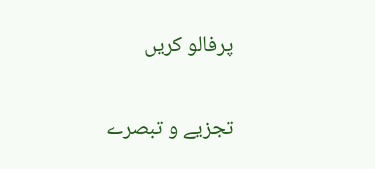پرفالو کریں

تجزیے و تبصرے